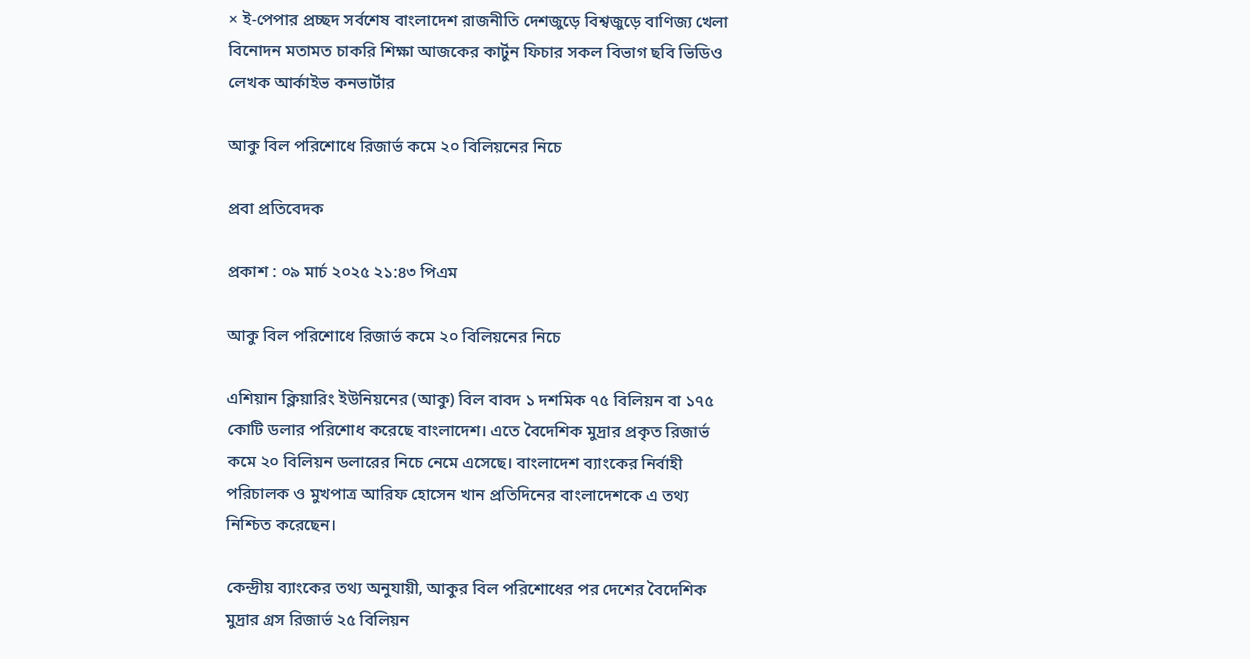× ই-পেপার প্রচ্ছদ সর্বশেষ বাংলাদেশ রাজনীতি দেশজুড়ে বিশ্বজুড়ে বাণিজ্য খেলা বিনোদন মতামত চাকরি শিক্ষা আজকের কার্টুন ফিচার সকল বিভাগ ছবি ভিডিও লেখক আর্কাইভ কনভার্টার

আকু বিল পরিশোধে রিজার্ভ কমে ২০ বিলিয়নের নিচে

প্রবা প্রতিবেদক

প্রকাশ : ০৯ মার্চ ২০২৫ ২১:৪৩ পিএম

আকু বিল পরিশোধে রিজার্ভ কমে ২০ বিলিয়নের নিচে

এশিয়ান ক্লিয়ারিং ইউনিয়নের (আকু) বিল বাবদ ১ দশমিক ৭৫ বিলিয়ন বা ১৭৫ কোটি ডলার পরিশোধ করেছে বাংলাদেশ। এতে বৈদেশিক মুদ্রার প্রকৃত রিজার্ভ কমে ২০ বিলিয়ন ডলারের নিচে নেমে এসেছে। বাংলাদেশ ব্যাংকের নির্বাহী পরিচালক ও মুখপাত্র আরিফ হোসেন খান প্রতিদিনের বাংলাদেশকে এ তথ্য নিশ্চিত করেছেন।

কেন্দ্রীয় ব্যাংকের তথ্য অনুযায়ী, আকুর বিল পরিশোধের পর দেশের বৈদেশিক মুদ্রার গ্রস রিজার্ভ ২৫ বিলিয়ন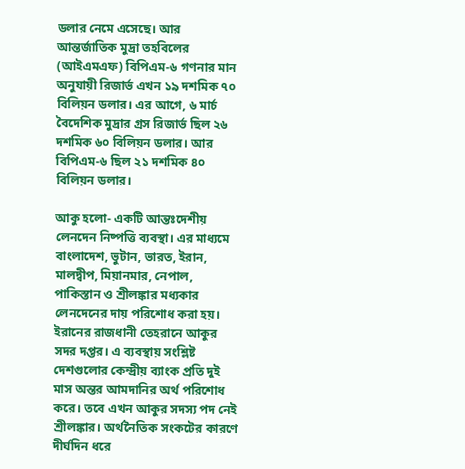ডলার নেমে এসেছে। আর আন্তর্জাতিক মুদ্রা তহবিলের (আইএমএফ) বিপিএম-৬ গণনার মান অনুযায়ী রিজার্ভ এখন ১৯ দশ‌মিক ৭০ বিলিয়ন ডলার। এর আগে, ৬ মার্চ বৈদেশিক মুদ্রার গ্রস রিজার্ভ ছিল ২৬ দশমিক ৬০ বিলিয়ন ডলার। আর বিপিএম-৬ ছিল ২১ দশ‌মিক ৪০ বিলিয়ন ডলার।

আকু হলো- একটি আন্তঃদেশীয় লেনদেন নিষ্পত্তি ব্যবস্থা। এর মাধ্যমে বাংলাদেশ, ভুটান, ভারত, ইরান, মালদ্বীপ, মিয়ানমার, নেপাল, পাকিস্তান ও শ্রীলঙ্কার মধ্যকার লেনদেনের দায় পরিশোধ করা হয়। ইরানের রাজধানী তেহরানে আকুর সদর দপ্তর। এ ব্যবস্থায় সংশ্লিষ্ট দেশগুলোর কেন্দ্রীয় ব্যাংক প্রতি দুই মাস অন্তর আমদানির অর্থ পরিশোধ করে। তবে এখন আকুর সদস্য পদ নেই শ্রীলঙ্কার। অর্থনৈতিক সংকটের কারণে দীর্ঘদিন ধরে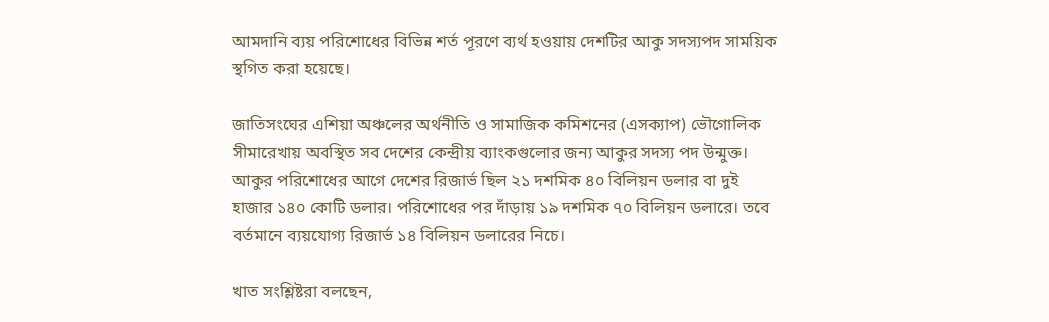আমদানি ব্যয় পরিশোধের বিভিন্ন শর্ত পূরণে ব্যর্থ হওয়ায় দেশটির আকু সদস্যপদ সাময়িক স্থগিত করা হয়েছে।

জাতিসংঘের এশিয়া অঞ্চলের অর্থনীতি ও সামাজিক কমিশনের (এসক্যাপ) ভৌগোলিক সীমারেখায় অবস্থিত সব দেশের কেন্দ্রীয় ব্যাংকগুলোর জন্য আকুর সদস্য পদ উন্মুক্ত। আকুর পরিশোধের আগে দেশের রিজার্ভ ছিল ২১ দশমিক ৪০ বিলিয়ন ডলার বা দুই হাজার ১৪০ কোটি ডলার। পরিশোধের পর দাঁড়ায় ১৯ দশ‌মিক ৭০ বিলিয়ন ডলারে। তবে বর্তমানে ব্যয়যোগ্য রিজার্ভ ১৪ বিলিয়ন ডলারের নিচে।

খাত সংশ্লিষ্টরা বলছেন,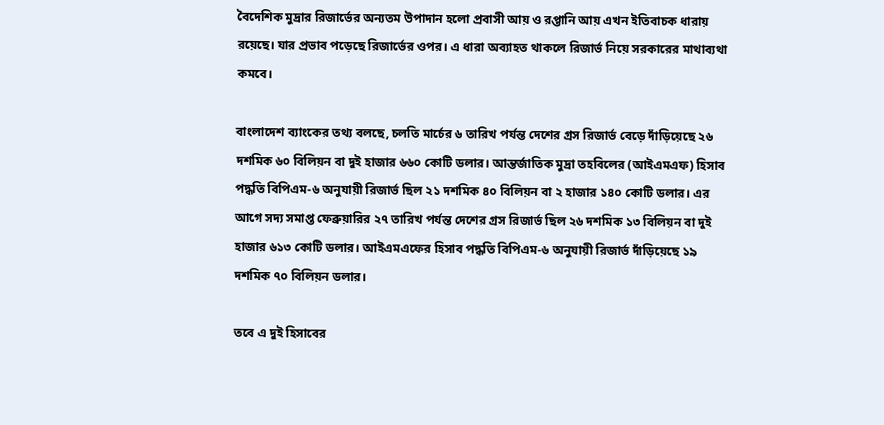বৈদেশিক মুদ্রার রিজার্ভের অন্যতম উপাদান হলো প্রবাসী আয় ও রপ্তানি আয় এখন ইতিবাচক ধারায় রয়েছে। যার প্রভাব পড়েছে রিজার্ভের ওপর। এ ধারা অব্যাহত থাকলে রিজার্ভ নিয়ে সরকারের মাথাব্যথা কমবে।

বাংলাদেশ ব্যাংকের তথ্য বলছে, চলতি মার্চের ৬ তারিখ পর্যন্ত দেশের গ্রস রিজার্ভ বেড়ে দাঁড়িয়েছে ২৬ দশমিক ৬০ বিলিয়ন বা দুই হাজার ৬৬০ কোটি ডলার। আন্তর্জাতিক মুদ্রা তহবিলের (আইএমএফ) হিসাব পদ্ধতি বিপিএম-৬ অনুযায়ী রিজার্ভ ছিল ২১ দশমিক ৪০ বিলিয়ন বা ২ হাজার ১৪০ কোটি ডলার। এর আগে সদ্য সমাপ্ত ফেব্রুয়ারির ২৭ তারিখ পর্যন্ত দেশের গ্রস রিজার্ভ ছিল ২৬ দশমিক ১৩ বিলিয়ন বা দুই হাজার ৬১৩ কোটি ডলার। আইএমএফের হিসাব পদ্ধতি বিপিএম-৬ অনুযায়ী রিজার্ভ দাঁড়িয়েছে ১৯ দশমিক ৭০ বিলিয়ন ডলার।

তবে এ দুই হিসাবের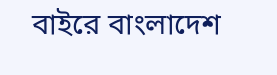বাইরে বাংলাদেশ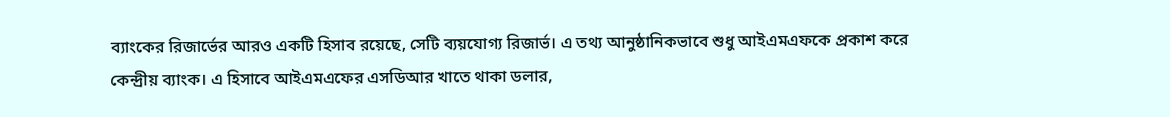ব্যাংকের রিজার্ভের আরও একটি হিসাব রয়েছে, সেটি ব্যয়যোগ্য রিজার্ভ। এ তথ্য আনুষ্ঠা‌নিকভাবে শুধু আইএমএফকে প্রকাশ করে কেন্দ্রীয় ব্যাংক। এ হিসাবে আইএমএফের এসডিআর খাতে থাকা ডলার,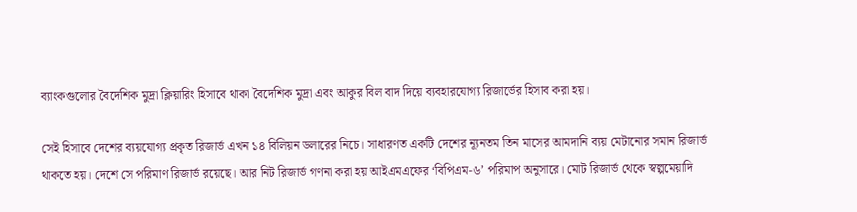ব্যাংকগুলোর বৈদেশিক মুদ্রা ক্লিয়ারিং হিসাবে থাকা বৈদেশিক মুদ্রা এবং আকুর বিল বাদ দিয়ে ব্যবহারযোগ্য রিজার্ভের হিসাব করা হয়।

সেই হিসাবে দেশের ব্যয়যোগ্য প্রকৃত রিজার্ভ এখন ১৪ বিলিয়ন ডলারের নিচে। সাধারণত একটি দেশের ন্যূনতম তিন মাসের আমদানি ব্যয় মেটানোর সমান রিজার্ভ থাকতে হয়। দেশে সে পরিমাণ রিজার্ভ রয়েছে। আর নিট রিজার্ভ গণনা করা হয় আইএমএফের ‘বিপিএম-৬’ পরিমাপ অনুসারে। মোট রিজার্ভ থেকে স্বল্পমেয়াদি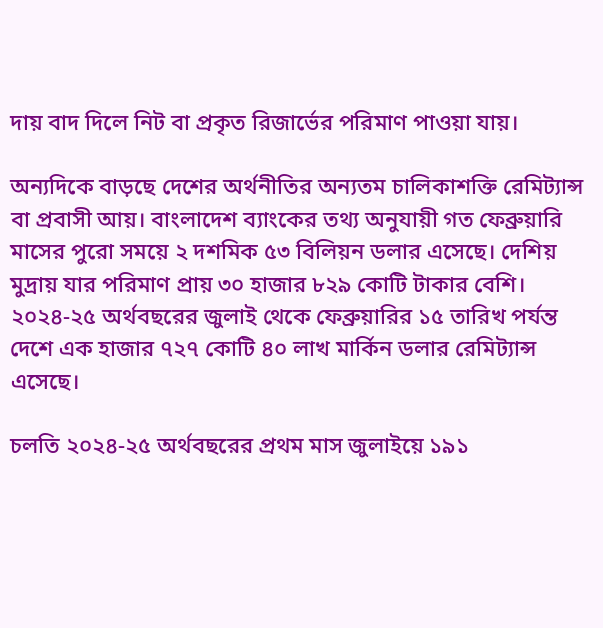দায় বাদ দিলে নিট বা প্রকৃত রিজার্ভের পরিমাণ পাওয়া যায়।

অন্যদিকে বাড়ছে দেশের অর্থনীতির অন্যতম চালিকাশক্তি রেমিট্যান্স বা প্রবাসী আয়। বাংলাদেশ ব্যাংকের তথ্য অনুযায়ী গত ফেব্রুয়ারি মাসের পুরো সময়ে ২ দশমিক ৫৩ বিলিয়ন ডলার এসেছে। দেশিয় মুদ্রায় যার পরিমাণ প্রায় ৩০ হাজার ৮২৯ কোটি টাকার বেশি। ২০২৪-২৫ অর্থবছরের জুলাই থেকে ফেব্রুয়া‌রির ১৫ তা‌রিখ পর্যন্ত দেশে এক হাজার ৭২৭ কোটি ৪০ লাখ মার্কিন ডলার রেমিট্যান্স এসেছে।

চলতি ২০২৪-২৫ অর্থবছরের প্রথম মাস জুলাইয়ে ১৯১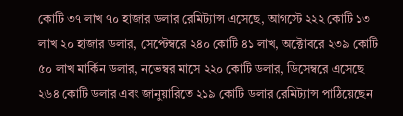কোটি ৩৭ লাখ ৭০ হাজার ডলার রেমিট্যান্স এসেছে, আগস্টে ২২২ কোটি ১৩ লাখ ২০ হাজার ডলার, সেপ্টেম্বরে ২৪০ কোটি ৪১ লাখ, অক্টোবরে ২৩৯ কোটি ৫০ লাখ মার্কিন ডলার, নভেম্বর মাসে ২২০ কোটি ডলার, ডিসেম্বরে এসেছে ২৬৪ কোটি ডলার এবং জানুয়া‌রি‌তে ২১৯ কোটি ডলার রেমিট্যান্স পা‌ঠি‌য়েছেন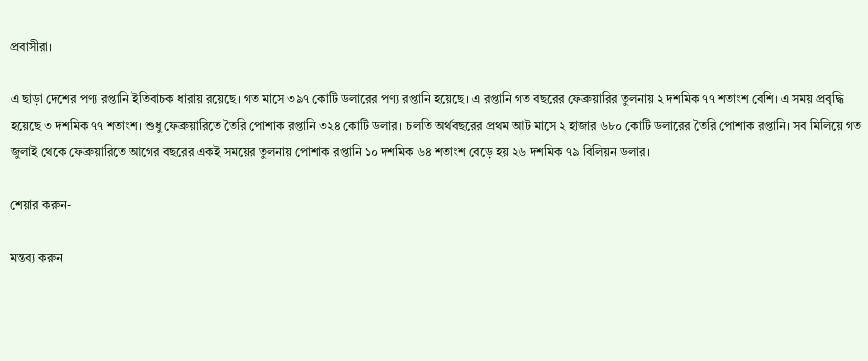প্রবাসীরা।

এ ছাড়া দেশের পণ্য রপ্তানি ইতিবাচক ধারায় রয়েছে। গত মাসে ৩৯৭ কোটি ডলারের পণ্য রপ্তানি হয়েছে। এ রপ্তানি গত বছরের ফেব্রুয়ারির তুলনায় ২ দশমিক ৭৭ শতাংশ বেশি। এ সময় প্রবৃদ্ধি হয়েছে ৩ দশমিক ৭৭ শতাংশ। শুধু ফেব্রুয়ারিতে তৈরি পোশাক রপ্তানি ৩২৪ কোটি ডলার। চলতি অর্থবছরের প্রথম আট মাসে ২ হাজার ৬৮০ কোটি ডলারের তৈরি পোশাক রপ্তানি। সব মিলিয়ে গত জুলাই থেকে ফেব্রুয়ারিতে আগের বছরের একই সময়ের তুলনায় পোশাক রপ্তানি ১০ দশমিক ৬৪ শতাংশ বেড়ে হয় ২৬ দশমিক ৭৯ বিলিয়ন ডলার।

শেয়ার করুন-

মন্তব্য করুন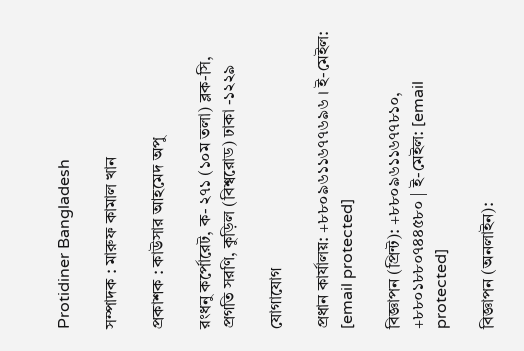Protidiner Bangladesh

সম্পাদক : মারুফ কামাল খান

প্রকাশক : কাউসার আহমেদ অপু

রংধনু কর্পোরেট, ক- ২৭১ (১০ম তলা) ব্লক-সি, প্রগতি সরণি, কুড়িল (বিশ্বরোড) ঢাকা -১২২৯

যোগাযোগ

প্রধান কার্যালয়: +৮৮০৯৬১১৬৭৭৬৯৬ । ই-মেইল: [email protected]

বিজ্ঞাপন (প্রিন্ট): +৮৮০৯৬১১৬৭৭৮১০, +৮৮০১৮৮০৭৪৪৫৮০ | ই-মেইল: [email protected]

বিজ্ঞাপন (অনলাইন):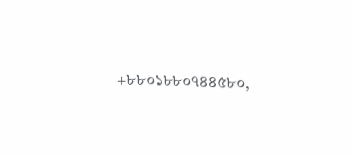+৮৮০১৮৮০৭৪৪৫৮০,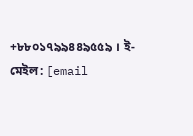+৮৮০১৭৯৯৪৪৯৫৫৯ । ই-মেইল: [email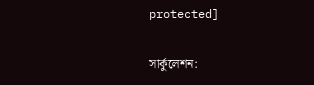protected]

সার্কুলেশন: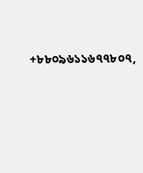+৮৮০৯৬১১৬৭৭৮০৭,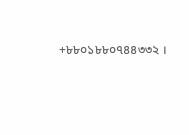+৮৮০১৮৮০৭৪৪৩৩২ ।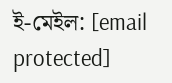ই-মেইল: [email protected]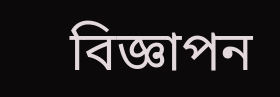বিজ্ঞাপন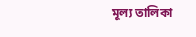মূল্য তালিকা